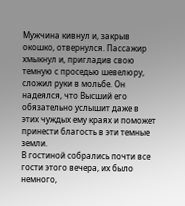Мужчина кивнул и, закрыв окошко, отвернулся. Пассажир хмыкнул и, пригладив свою темную с проседью шевелюру, сложил руки в мольбе. Он надеялся, что Высший его обязательно услышит даже в этих чуждых ему краях и поможет принести благость в эти темные земли.
В гостиной собрались почти все гости этого вечера, их было немного,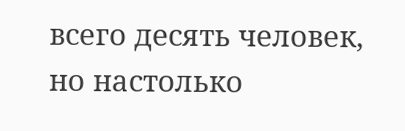всего десять человек, но настолько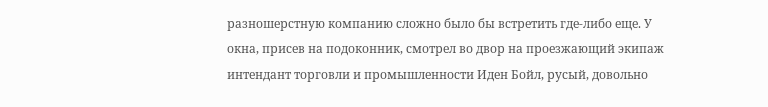разношерстную компанию сложно было бы встретить где-либо еще. У окна, присев на подоконник, смотрел во двор на проезжающий экипаж интендант торговли и промышленности Иден Бойл, русый, довольно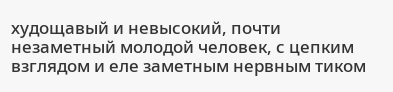худощавый и невысокий, почти незаметный молодой человек, с цепким взглядом и еле заметным нервным тиком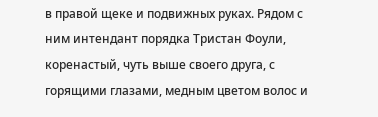в правой щеке и подвижных руках. Рядом с ним интендант порядка Тристан Фоули, коренастый, чуть выше своего друга, с горящими глазами, медным цветом волос и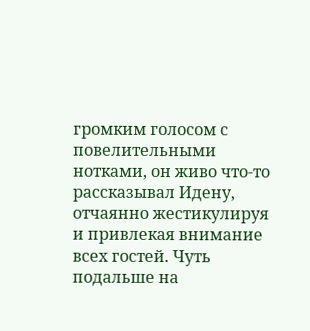громким голосом с повелительными нотками, он живо что-то рассказывал Идену, отчаянно жестикулируя и привлекая внимание всех гостей. Чуть подальше на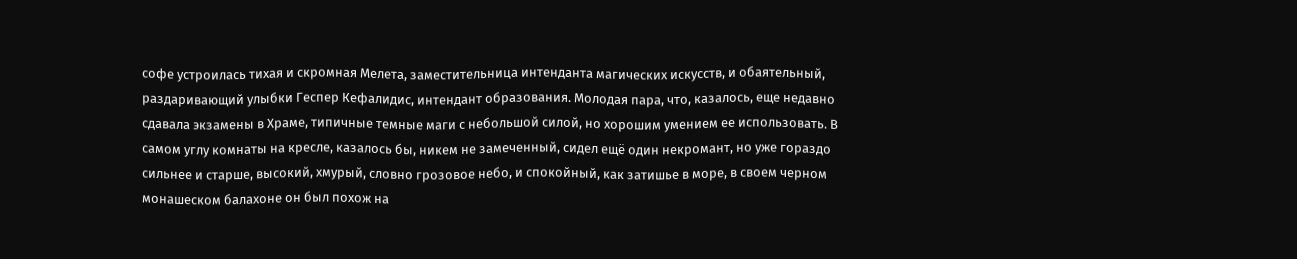софе устроилась тихая и скромная Мелета, заместительница интенданта магических искусств, и обаятельный, раздаривающий улыбки Геспер Кефалидис, интендант образования. Молодая пара, что, казалось, еще недавно сдавала экзамены в Храме, типичные темные маги с небольшой силой, но хорошим умением ее использовать. В самом углу комнаты на кресле, казалось бы, никем не замеченный, сидел ещё один некромант, но уже гораздо сильнее и старше, высокий, хмурый, словно грозовое небо, и спокойный, как затишье в море, в своем черном монашеском балахоне он был похож на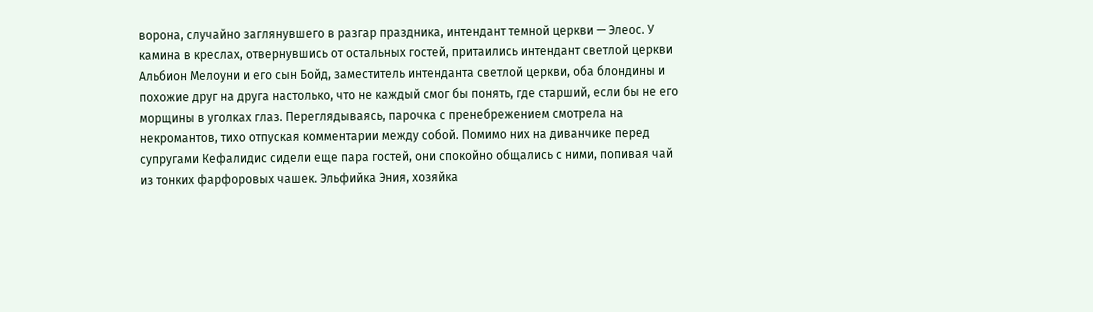ворона, случайно заглянувшего в разгар праздника, интендант темной церкви — Элеос. У камина в креслах, отвернувшись от остальных гостей, притаились интендант светлой церкви Альбион Мелоуни и его сын Бойд, заместитель интенданта светлой церкви, оба блондины и похожие друг на друга настолько, что не каждый смог бы понять, где старший, если бы не его морщины в уголках глаз. Переглядываясь, парочка с пренебрежением смотрела на некромантов, тихо отпуская комментарии между собой. Помимо них на диванчике перед супругами Кефалидис сидели еще пара гостей, они спокойно общались с ними, попивая чай из тонких фарфоровых чашек. Эльфийка Эния, хозяйка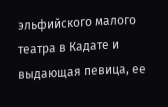эльфийского малого театра в Кадате и выдающая певица, ее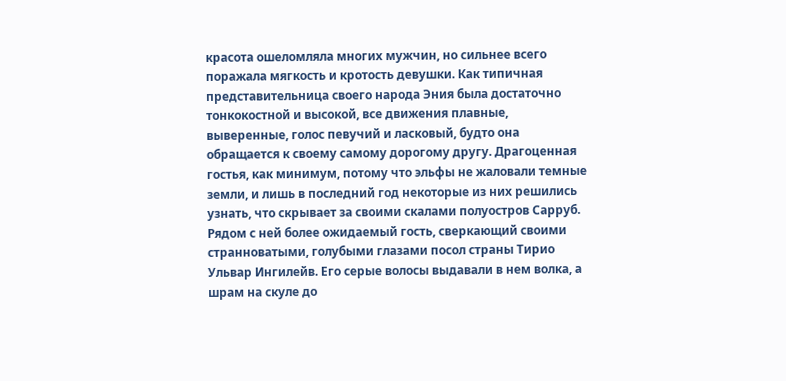красота ошеломляла многих мужчин, но сильнее всего поражала мягкость и кротость девушки. Как типичная представительница своего народа Эния была достаточно тонкокостной и высокой, все движения плавные, выверенные, голос певучий и ласковый, будто она обращается к своему самому дорогому другу. Драгоценная гостья, как минимум, потому что эльфы не жаловали темные земли, и лишь в последний год некоторые из них решились узнать, что скрывает за своими скалами полуостров Сарруб. Рядом с ней более ожидаемый гость, сверкающий своими странноватыми, голубыми глазами посол страны Тирио Ульвар Ингилейв. Его серые волосы выдавали в нем волка, а шрам на скуле до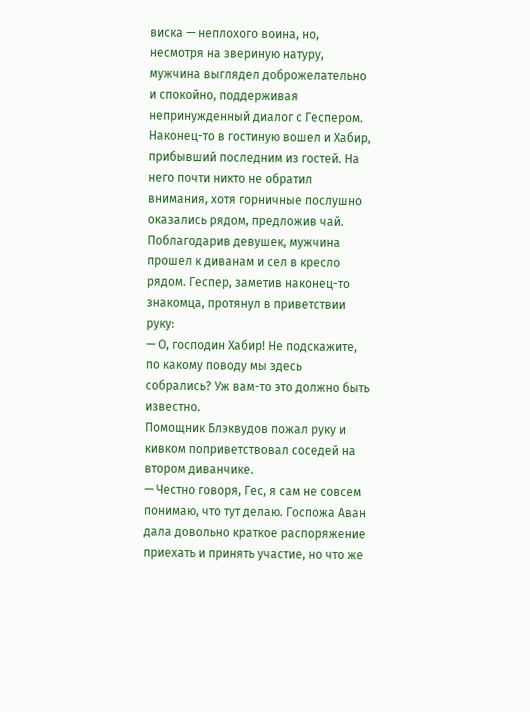виска — неплохого воина, но, несмотря на звериную натуру, мужчина выглядел доброжелательно и спокойно, поддерживая непринужденный диалог с Геспером.
Наконец-то в гостиную вошел и Хабир, прибывший последним из гостей. На него почти никто не обратил внимания, хотя горничные послушно оказались рядом, предложив чай. Поблагодарив девушек, мужчина прошел к диванам и сел в кресло рядом. Геспер, заметив наконец-то знакомца, протянул в приветствии руку:
— О, господин Хабир! Не подскажите, по какому поводу мы здесь собрались? Уж вам-то это должно быть известно.
Помощник Блэквудов пожал руку и кивком поприветствовал соседей на втором диванчике.
— Честно говоря, Гес, я сам не совсем понимаю, что тут делаю. Госпожа Аван дала довольно краткое распоряжение приехать и принять участие, но что же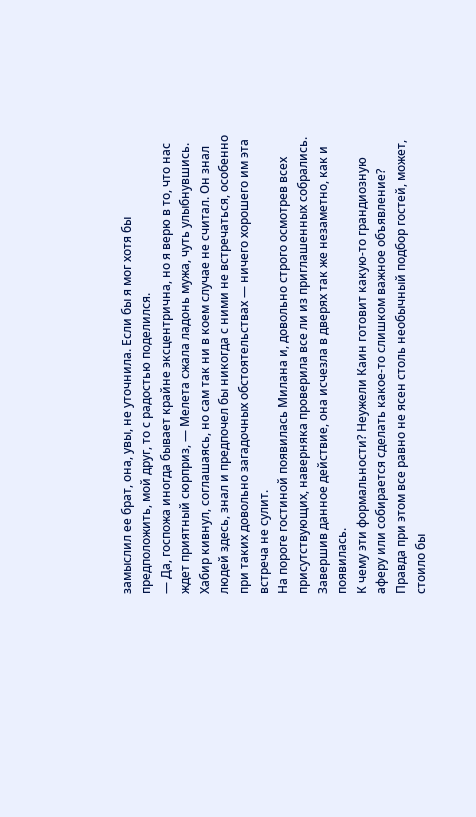замыслил ее брат, она, увы, не уточнила. Если бы я мог хотя бы предположить, мой друг, то с радостью поделился.
— Да, госпожа иногда бывает крайне эксцентрична, но я верю в то, что нас ждет приятный сюрприз, — Мелета сжала ладонь мужа, чуть улыбнувшись.
Хабир кивнул, соглашаясь, но сам так ни в коем случае не считал. Он знал людей здесь, знал и предпочел бы никогда с ними не встречаться, особенно при таких довольно загадочных обстоятельствах — ничего хорошего им эта встреча не сулит.
На пороге гостиной появилась Милана и, довольно строго осмотрев всех присутствующих, наверняка проверила все ли из приглашенных собрались. Завершив данное действие, она исчезла в дверях так же незаметно, как и появилась.
К чему эти формальности? Неужели Каин готовит какую-то грандиозную аферу или собирается сделать какое-то слишком важное объявление? Правда при этом все равно не ясен столь необычный подбор гостей, может, стоило бы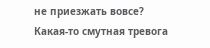не приезжать вовсе? Какая-то смутная тревога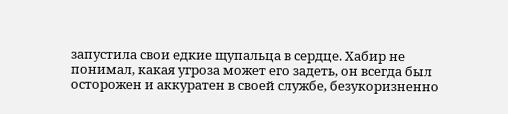запустила свои едкие щупальца в сердце. Хабир не понимал, какая угроза может его задеть, он всегда был осторожен и аккуратен в своей службе, безукоризненно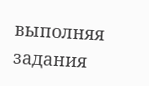выполняя задания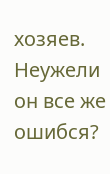хозяев. Неужели он все же ошибся?